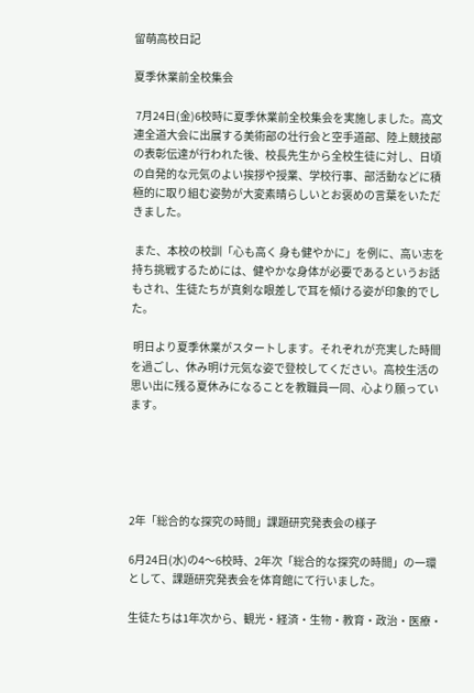留萌高校日記

夏季休業前全校集会

 7月24日(金)6校時に夏季休業前全校集会を実施しました。高文連全道大会に出展する美術部の壮行会と空手道部、陸上競技部の表彰伝達が行われた後、校長先生から全校生徒に対し、日頃の自発的な元気のよい挨拶や授業、学校行事、部活動などに積極的に取り組む姿勢が大変素晴らしいとお褒めの言葉をいただきました。

 また、本校の校訓「心も高く 身も健やかに」を例に、高い志を持ち挑戦するためには、健やかな身体が必要であるというお話もされ、生徒たちが真剣な眼差しで耳を傾ける姿が印象的でした。

 明日より夏季休業がスタートします。それぞれが充実した時間を過ごし、休み明け元気な姿で登校してください。高校生活の思い出に残る夏休みになることを教職員一同、心より願っています。





2年「総合的な探究の時間」課題研究発表会の様子

6月24日(水)の4〜6校時、2年次「総合的な探究の時間」の一環として、課題研究発表会を体育館にて行いました。

生徒たちは1年次から、観光・経済・生物・教育・政治・医療・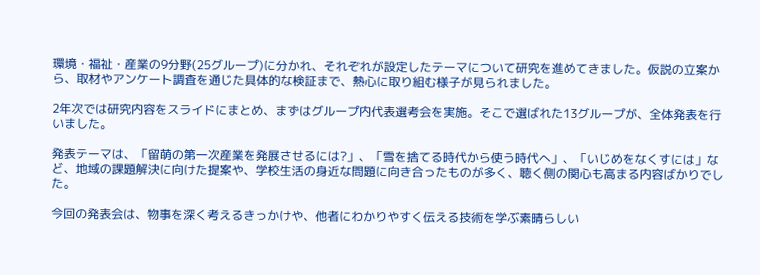環境・福祉・産業の9分野(25グループ)に分かれ、それぞれが設定したテーマについて研究を進めてきました。仮説の立案から、取材やアンケート調査を通じた具体的な検証まで、熱心に取り組む様子が見られました。

2年次では研究内容をスライドにまとめ、まずはグループ内代表選考会を実施。そこで選ばれた13グループが、全体発表を行いました。

発表テーマは、「留萌の第一次産業を発展させるには?」、「雪を捨てる時代から使う時代へ」、「いじめをなくすには」など、地域の課題解決に向けた提案や、学校生活の身近な問題に向き合ったものが多く、聴く側の関心も高まる内容ばかりでした。

今回の発表会は、物事を深く考えるきっかけや、他者にわかりやすく伝える技術を学ぶ素晴らしい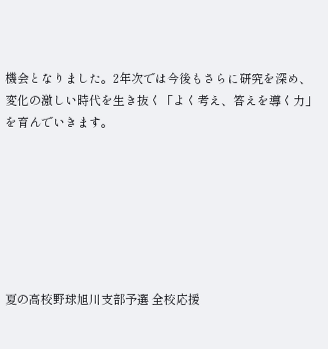機会となりました。2年次では今後もさらに研究を深め、変化の激しい時代を生き抜く「よく考え、答えを導く力」を育んでいきます。







夏の高校野球旭川支部予選 全校応援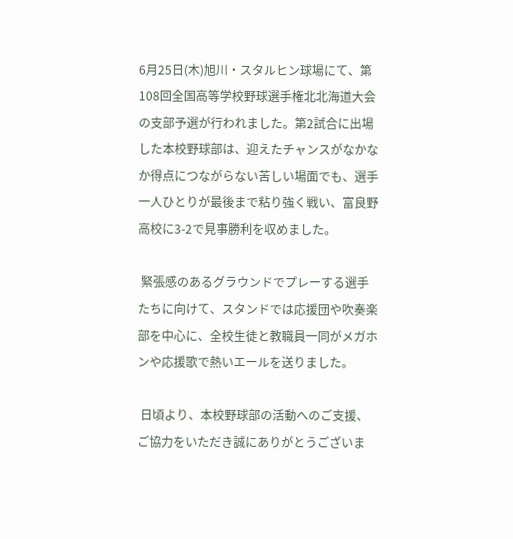6月25日(木)旭川・スタルヒン球場にて、第108回全国高等学校野球選手権北北海道大会の支部予選が行われました。第2試合に出場した本校野球部は、迎えたチャンスがなかなか得点につながらない苦しい場面でも、選手一人ひとりが最後まで粘り強く戦い、富良野高校に3-2で見事勝利を収めました。

 緊張感のあるグラウンドでプレーする選手たちに向けて、スタンドでは応援団や吹奏楽部を中心に、全校生徒と教職員一同がメガホンや応援歌で熱いエールを送りました。

 日頃より、本校野球部の活動へのご支援、ご協力をいただき誠にありがとうございま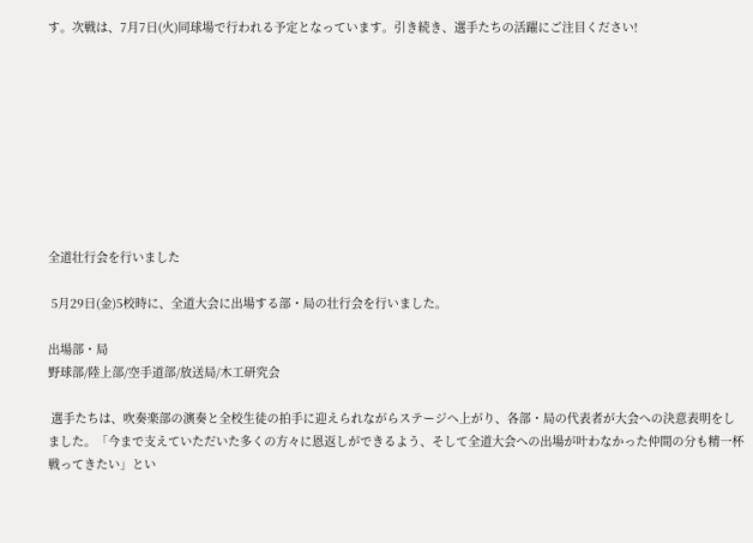す。次戦は、7月7日(火)同球場で行われる予定となっています。引き続き、選手たちの活躍にご注目ください!









全道壮行会を行いました

 5月29日(金)5校時に、全道大会に出場する部・局の壮行会を行いました。

出場部・局
野球部/陸上部/空手道部/放送局/木工研究会

 選手たちは、吹奏楽部の演奏と全校生徒の拍手に迎えられながらステージへ上がり、各部・局の代表者が大会への決意表明をしました。「今まで支えていただいた多くの方々に恩返しができるよう、そして全道大会への出場が叶わなかった仲間の分も精一杯戦ってきたい」とい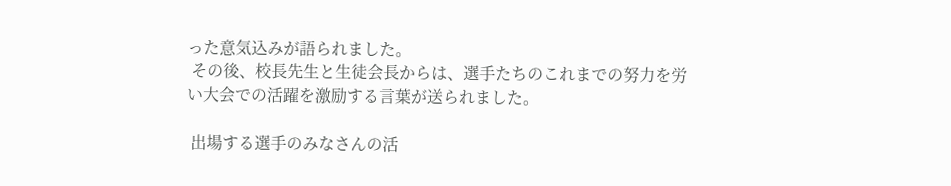った意気込みが語られました。
 その後、校長先生と生徒会長からは、選手たちのこれまでの努力を労い大会での活躍を激励する言葉が送られました。

 出場する選手のみなさんの活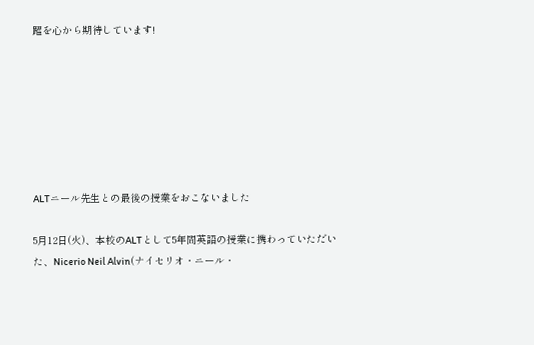躍を心から期待しています!







ALTニール先生との最後の授業をおこないました

5月12日(火)、本校のALTとして5年間英語の授業に携わっていただいた、Nicerio Neil Alvin(ナイセリオ・ニール・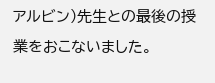アルビン)先生との最後の授業をおこないました。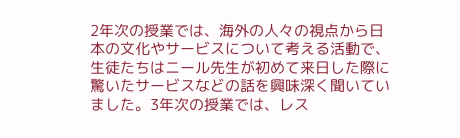2年次の授業では、海外の人々の視点から日本の文化やサービスについて考える活動で、生徒たちはニール先生が初めて来日した際に驚いたサービスなどの話を興味深く聞いていました。3年次の授業では、レス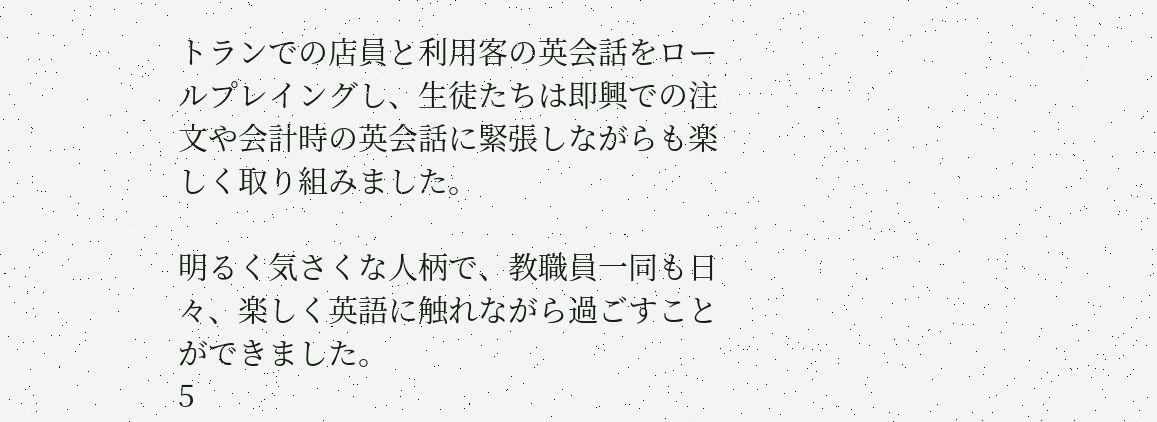トランでの店員と利用客の英会話をロールプレイングし、生徒たちは即興での注文や会計時の英会話に緊張しながらも楽しく取り組みました。

明るく気さくな人柄で、教職員一同も日々、楽しく英語に触れながら過ごすことができました。
5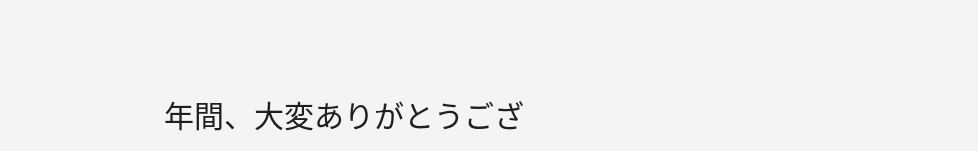年間、大変ありがとうござ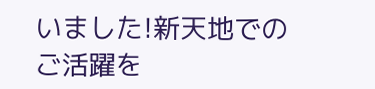いました!新天地でのご活躍を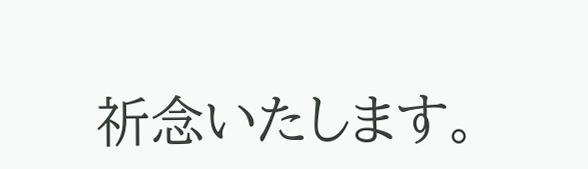祈念いたします。